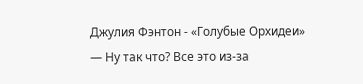Джулия Фэнтон - «Голубые Орхидеи»
— Ну так что? Все это из-за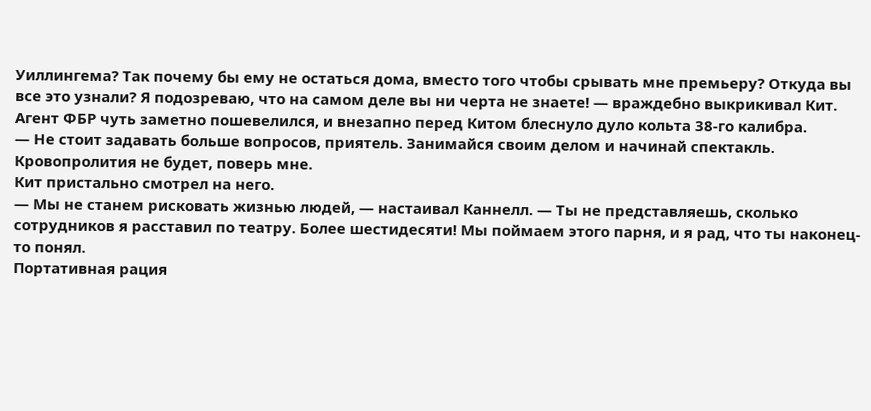Уиллингема? Так почему бы ему не остаться дома, вместо того чтобы срывать мне премьеру? Откуда вы все это узнали? Я подозреваю, что на самом деле вы ни черта не знаете! — враждебно выкрикивал Кит.
Агент ФБР чуть заметно пошевелился, и внезапно перед Китом блеснуло дуло кольта 38-го калибра.
— Не стоит задавать больше вопросов, приятель. Занимайся своим делом и начинай спектакль. Кровопролития не будет, поверь мне.
Кит пристально смотрел на него.
— Мы не станем рисковать жизнью людей, — настаивал Каннелл. — Ты не представляешь, сколько сотрудников я расставил по театру. Более шестидесяти! Мы поймаем этого парня, и я рад, что ты наконец-то понял.
Портативная рация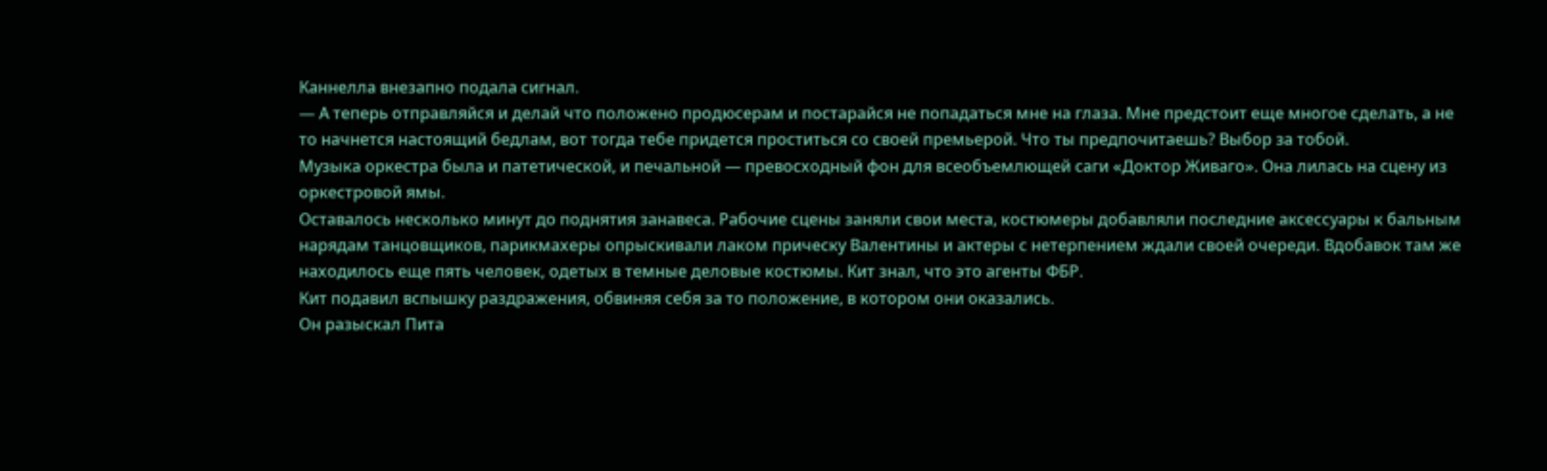Каннелла внезапно подала сигнал.
— А теперь отправляйся и делай что положено продюсерам и постарайся не попадаться мне на глаза. Мне предстоит еще многое сделать, а не то начнется настоящий бедлам, вот тогда тебе придется проститься со своей премьерой. Что ты предпочитаешь? Выбор за тобой.
Музыка оркестра была и патетической, и печальной — превосходный фон для всеобъемлющей саги «Доктор Живаго». Она лилась на сцену из оркестровой ямы.
Оставалось несколько минут до поднятия занавеса. Рабочие сцены заняли свои места, костюмеры добавляли последние аксессуары к бальным нарядам танцовщиков, парикмахеры опрыскивали лаком прическу Валентины и актеры с нетерпением ждали своей очереди. Вдобавок там же находилось еще пять человек, одетых в темные деловые костюмы. Кит знал, что это агенты ФБР.
Кит подавил вспышку раздражения, обвиняя себя за то положение, в котором они оказались.
Он разыскал Пита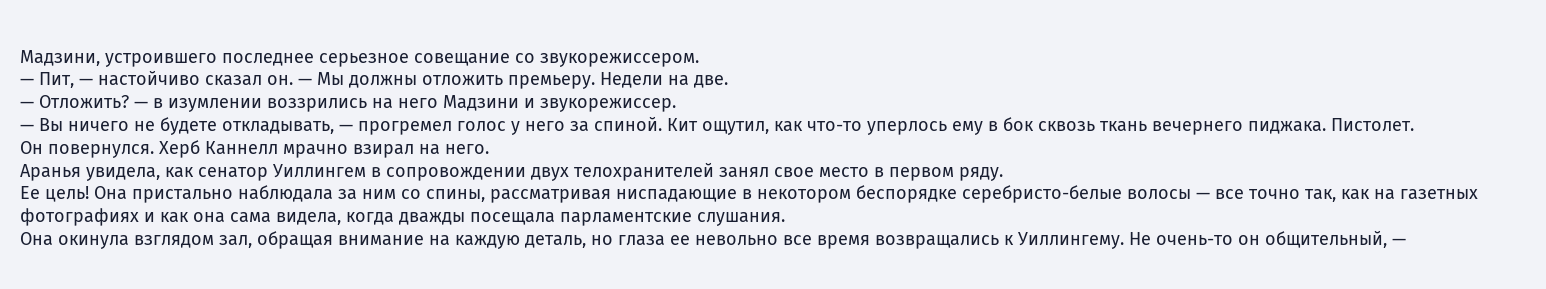Мадзини, устроившего последнее серьезное совещание со звукорежиссером.
— Пит, — настойчиво сказал он. — Мы должны отложить премьеру. Недели на две.
— Отложить? — в изумлении воззрились на него Мадзини и звукорежиссер.
— Вы ничего не будете откладывать, — прогремел голос у него за спиной. Кит ощутил, как что-то уперлось ему в бок сквозь ткань вечернего пиджака. Пистолет.
Он повернулся. Херб Каннелл мрачно взирал на него.
Аранья увидела, как сенатор Уиллингем в сопровождении двух телохранителей занял свое место в первом ряду.
Ее цель! Она пристально наблюдала за ним со спины, рассматривая ниспадающие в некотором беспорядке серебристо-белые волосы — все точно так, как на газетных фотографиях и как она сама видела, когда дважды посещала парламентские слушания.
Она окинула взглядом зал, обращая внимание на каждую деталь, но глаза ее невольно все время возвращались к Уиллингему. Не очень-то он общительный, —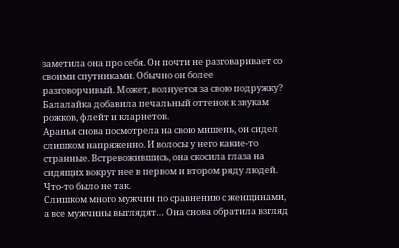заметила она про себя. Он почти не разговаривает со своими спутниками. Обычно он более разговорчивый. Может, волнуется за свою подружку?
Балалайка добавила печальный оттенок к звукам рожков, флейт и кларнетов.
Аранья снова посмотрела на свою мишень, он сидел слишком напряженно. И волосы у него какие-то странные. Встревожившись, она скосила глаза на сидящих вокруг нее в первом и втором ряду людей.
Что-то было не так.
Слишком много мужчин по сравнению с женщинами, а все мужчины выглядят… Она снова обратила взгляд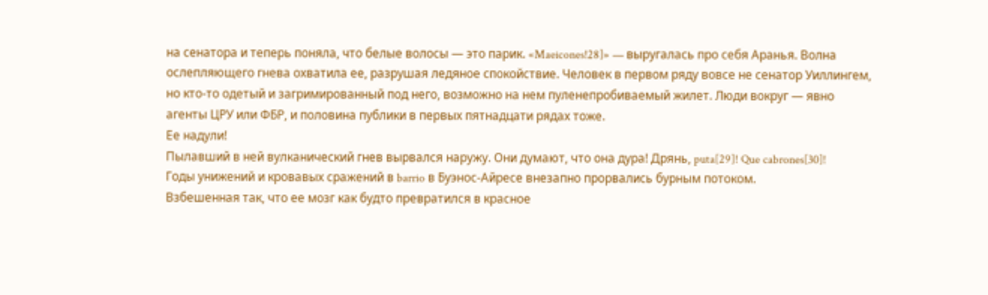на сенатора и теперь поняла, что белые волосы — это парик. «Maeicones!28]» — выругалась про себя Аранья. Волна ослепляющего гнева охватила ее, разрушая ледяное спокойствие. Человек в первом ряду вовсе не сенатор Уиллингем, но кто-то одетый и загримированный под него, возможно на нем пуленепробиваемый жилет. Люди вокруг — явно агенты ЦРУ или ФБР, и половина публики в первых пятнадцати рядах тоже.
Ее надули!
Пылавший в ней вулканический гнев вырвался наружу. Они думают, что она дура! Дрянь, puta[29]! Que cabrones[30]!
Годы унижений и кровавых сражений в barrio в Буэнос-Айресе внезапно прорвались бурным потоком.
Взбешенная так, что ее мозг как будто превратился в красное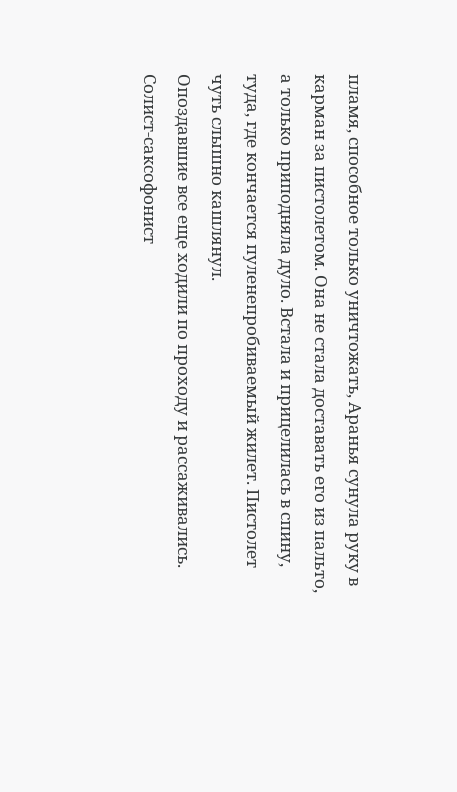пламя, способное только уничтожать, Аранья сунула руку в карман за пистолетом. Она не стала доставать его из пальто, а только приподняла дуло. Встала и прицелилась в спину, туда, где кончается пуленепробиваемый жилет. Пистолет чуть слышно кашлянул.
Опоздавшие все еще ходили по проходу и рассаживались. Солист-саксофонист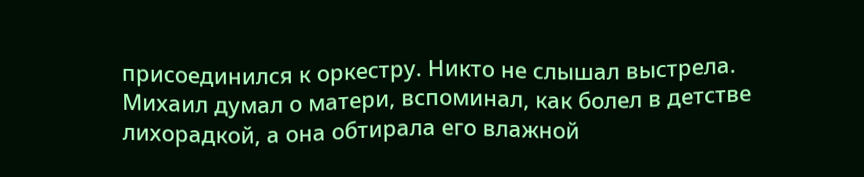присоединился к оркестру. Никто не слышал выстрела.
Михаил думал о матери, вспоминал, как болел в детстве лихорадкой, а она обтирала его влажной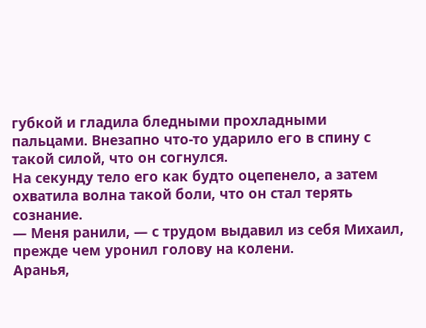губкой и гладила бледными прохладными пальцами. Внезапно что-то ударило его в спину с такой силой, что он согнулся.
На секунду тело его как будто оцепенело, а затем охватила волна такой боли, что он стал терять сознание.
— Меня ранили, — с трудом выдавил из себя Михаил, прежде чем уронил голову на колени.
Аранья,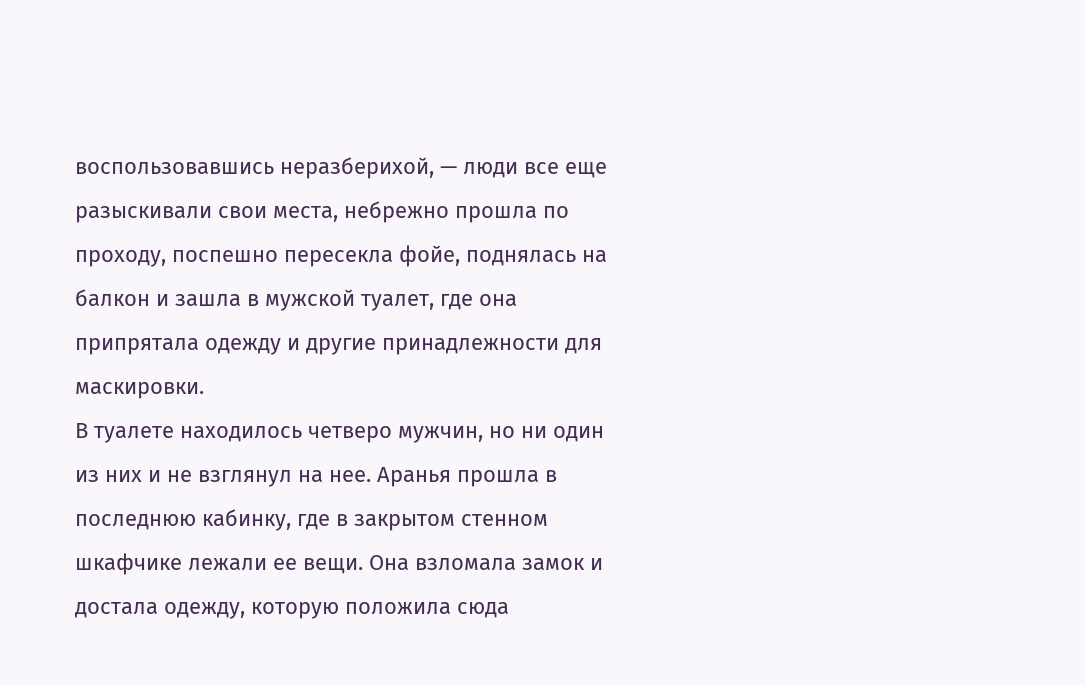воспользовавшись неразберихой, — люди все еще разыскивали свои места, небрежно прошла по проходу, поспешно пересекла фойе, поднялась на балкон и зашла в мужской туалет, где она припрятала одежду и другие принадлежности для маскировки.
В туалете находилось четверо мужчин, но ни один из них и не взглянул на нее. Аранья прошла в последнюю кабинку, где в закрытом стенном шкафчике лежали ее вещи. Она взломала замок и достала одежду, которую положила сюда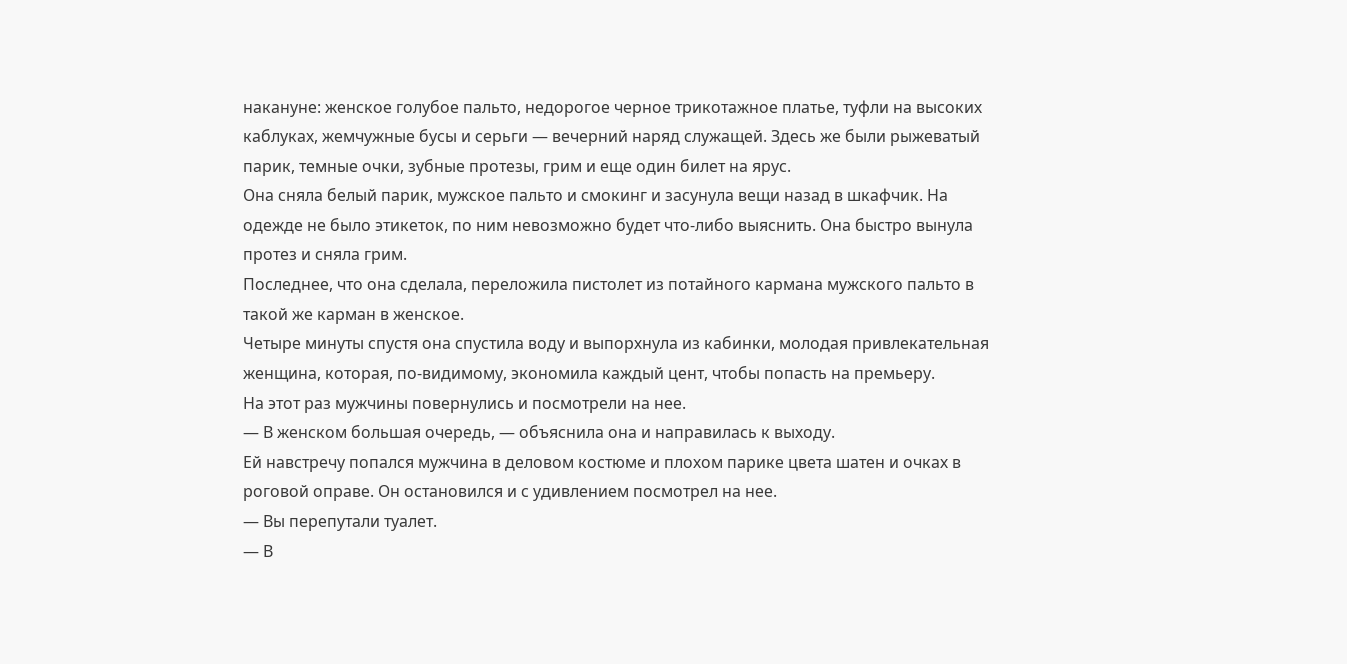накануне: женское голубое пальто, недорогое черное трикотажное платье, туфли на высоких каблуках, жемчужные бусы и серьги — вечерний наряд служащей. Здесь же были рыжеватый парик, темные очки, зубные протезы, грим и еще один билет на ярус.
Она сняла белый парик, мужское пальто и смокинг и засунула вещи назад в шкафчик. На одежде не было этикеток, по ним невозможно будет что-либо выяснить. Она быстро вынула протез и сняла грим.
Последнее, что она сделала, переложила пистолет из потайного кармана мужского пальто в такой же карман в женское.
Четыре минуты спустя она спустила воду и выпорхнула из кабинки, молодая привлекательная женщина, которая, по-видимому, экономила каждый цент, чтобы попасть на премьеру.
На этот раз мужчины повернулись и посмотрели на нее.
— В женском большая очередь, — объяснила она и направилась к выходу.
Ей навстречу попался мужчина в деловом костюме и плохом парике цвета шатен и очках в роговой оправе. Он остановился и с удивлением посмотрел на нее.
— Вы перепутали туалет.
— В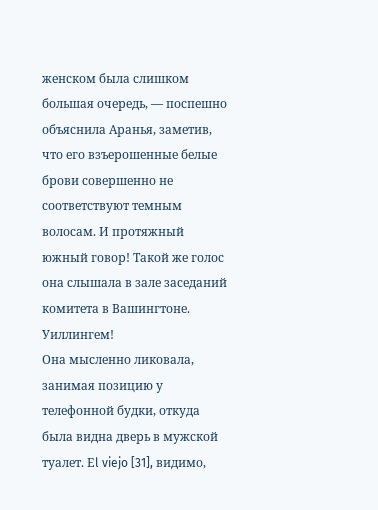женском была слишком большая очередь, — поспешно объяснила Аранья, заметив, что его взъерошенные белые брови совершенно не соответствуют темным волосам. И протяжный южный говор! Такой же голос она слышала в зале заседаний комитета в Вашингтоне. Уиллингем!
Она мысленно ликовала, занимая позицию у телефонной будки, откуда была видна дверь в мужской туалет. Еl viejo [31], видимо,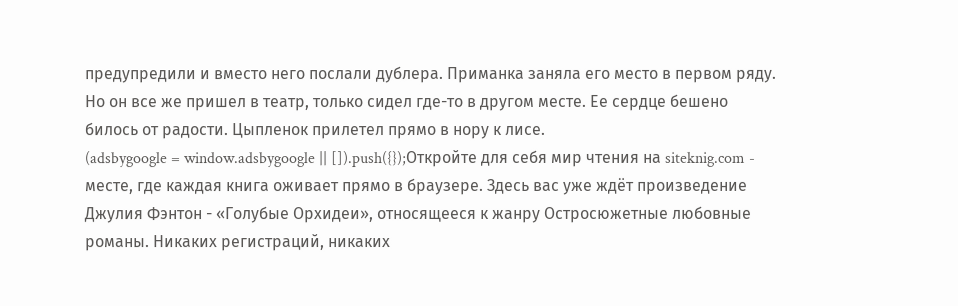предупредили и вместо него послали дублера. Приманка заняла его место в первом ряду. Но он все же пришел в театр, только сидел где-то в другом месте. Ее сердце бешено билось от радости. Цыпленок прилетел прямо в нору к лисе.
(adsbygoogle = window.adsbygoogle || []).push({});Откройте для себя мир чтения на siteknig.com - месте, где каждая книга оживает прямо в браузере. Здесь вас уже ждёт произведение Джулия Фэнтон - «Голубые Орхидеи», относящееся к жанру Остросюжетные любовные романы. Никаких регистраций, никаких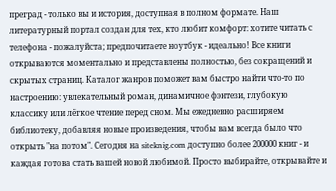преград - только вы и история, доступная в полном формате. Наш литературный портал создан для тех, кто любит комфорт: хотите читать с телефона - пожалуйста; предпочитаете ноутбук - идеально! Все книги открываются моментально и представлены полностью, без сокращений и скрытых страниц. Каталог жанров поможет вам быстро найти что-то по настроению: увлекательный роман, динамичное фэнтези, глубокую классику или лёгкое чтение перед сном. Мы ежедневно расширяем библиотеку, добавляя новые произведения, чтобы вам всегда было что открыть "на потом". Сегодня на siteknig.com доступно более 200000 книг - и каждая готова стать вашей новой любимой. Просто выбирайте, открывайте и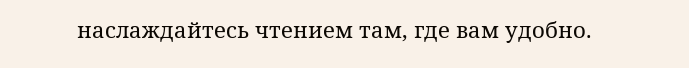наслаждайтесь чтением там, где вам удобно.